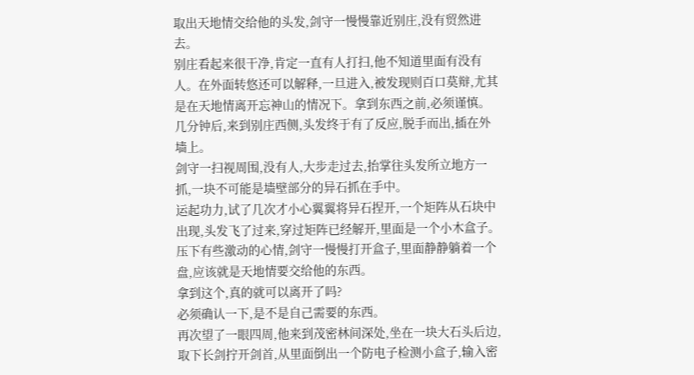取出天地情交给他的头发,剑守一慢慢靠近别庄,没有贸然进去。
别庄看起来很干净,肯定一直有人打扫,他不知道里面有没有人。在外面转悠还可以解释,一旦进入,被发现则百口莫辩,尤其是在天地情离开忘神山的情况下。拿到东西之前,必须谨慎。
几分钟后,来到别庄西侧,头发终于有了反应,脱手而出,插在外墙上。
剑守一扫视周围,没有人,大步走过去,抬掌往头发所立地方一抓,一块不可能是墙壁部分的异石抓在手中。
运起功力,试了几次才小心翼翼将异石捏开,一个矩阵从石块中出现,头发飞了过来,穿过矩阵已经解开,里面是一个小木盒子。
压下有些激动的心情,剑守一慢慢打开盒子,里面静静躺着一个盘,应该就是天地情要交给他的东西。
拿到这个,真的就可以离开了吗?
必须确认一下,是不是自己需要的东西。
再次望了一眼四周,他来到茂密林间深处,坐在一块大石头后边,取下长剑拧开剑首,从里面倒出一个防电子检测小盒子,输入密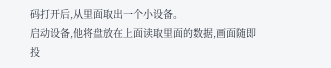码打开后,从里面取出一个小设备。
启动设备,他将盘放在上面读取里面的数据,画面随即投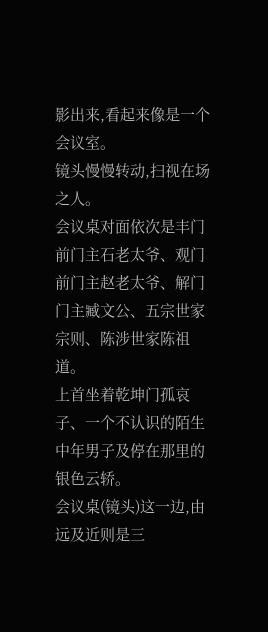影出来,看起来像是一个会议室。
镜头慢慢转动,扫视在场之人。
会议桌对面依次是丰门前门主石老太爷、观门前门主赵老太爷、解门门主臧文公、五宗世家宗则、陈涉世家陈祖道。
上首坐着乾坤门孤哀子、一个不认识的陌生中年男子及停在那里的银色云轿。
会议桌(镜头)这一边,由远及近则是三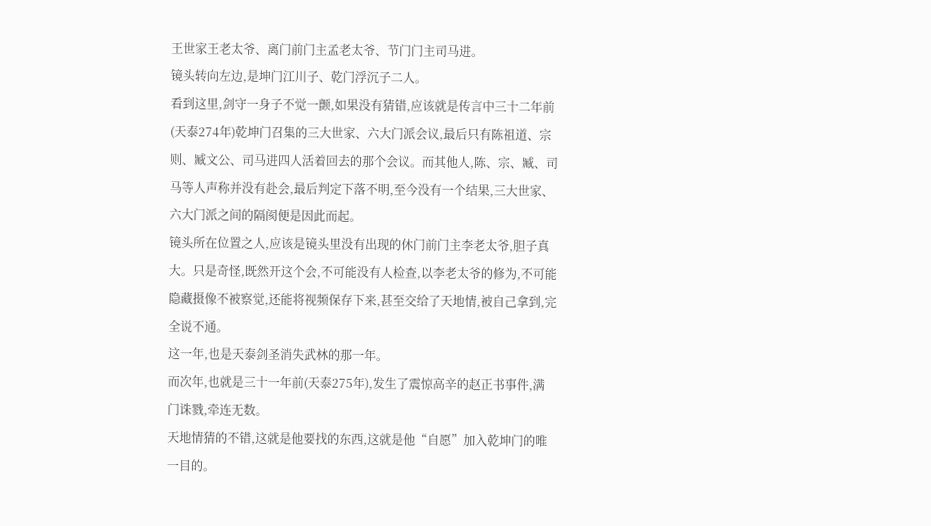王世家王老太爷、离门前门主孟老太爷、节门门主司马进。
镜头转向左边,是坤门江川子、乾门浮沉子二人。
看到这里,剑守一身子不觉一颤,如果没有猜错,应该就是传言中三十二年前(天泰274年)乾坤门召集的三大世家、六大门派会议,最后只有陈祖道、宗则、臧文公、司马进四人活着回去的那个会议。而其他人,陈、宗、臧、司马等人声称并没有赴会,最后判定下落不明,至今没有一个结果,三大世家、六大门派之间的隔阂便是因此而起。
镜头所在位置之人,应该是镜头里没有出现的休门前门主李老太爷,胆子真大。只是奇怪,既然开这个会,不可能没有人检查,以李老太爷的修为,不可能隐藏摄像不被察觉,还能将视频保存下来,甚至交给了天地情,被自己拿到,完全说不通。
这一年,也是天泰剑圣消失武林的那一年。
而次年,也就是三十一年前(天泰275年),发生了震惊高辛的赵正书事件,满门诛戮,牵连无数。
天地情猜的不错,这就是他要找的东西,这就是他“自愿”加入乾坤门的唯一目的。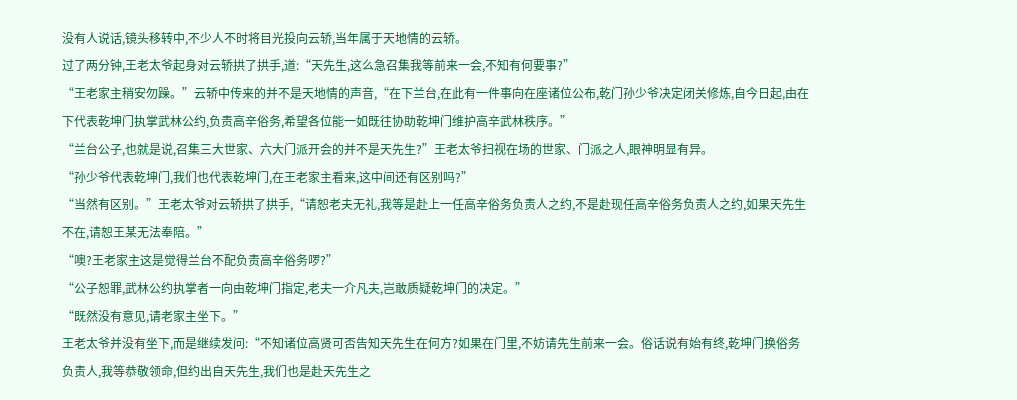没有人说话,镜头移转中,不少人不时将目光投向云轿,当年属于天地情的云轿。
过了两分钟,王老太爷起身对云轿拱了拱手,道:“天先生,这么急召集我等前来一会,不知有何要事?”
“王老家主稍安勿躁。”云轿中传来的并不是天地情的声音,“在下兰台,在此有一件事向在座诸位公布,乾门孙少爷决定闭关修炼,自今日起,由在下代表乾坤门执掌武林公约,负责高辛俗务,希望各位能一如既往协助乾坤门维护高辛武林秩序。”
“兰台公子,也就是说,召集三大世家、六大门派开会的并不是天先生?”王老太爷扫视在场的世家、门派之人,眼神明显有异。
“孙少爷代表乾坤门,我们也代表乾坤门,在王老家主看来,这中间还有区别吗?”
“当然有区别。”王老太爷对云轿拱了拱手,“请恕老夫无礼,我等是赴上一任高辛俗务负责人之约,不是赴现任高辛俗务负责人之约,如果天先生不在,请恕王某无法奉陪。”
“噢?王老家主这是觉得兰台不配负责高辛俗务啰?”
“公子恕罪,武林公约执掌者一向由乾坤门指定,老夫一介凡夫,岂敢质疑乾坤门的决定。”
“既然没有意见,请老家主坐下。”
王老太爷并没有坐下,而是继续发问:“不知诸位高贤可否告知天先生在何方?如果在门里,不妨请先生前来一会。俗话说有始有终,乾坤门换俗务负责人,我等恭敬领命,但约出自天先生,我们也是赴天先生之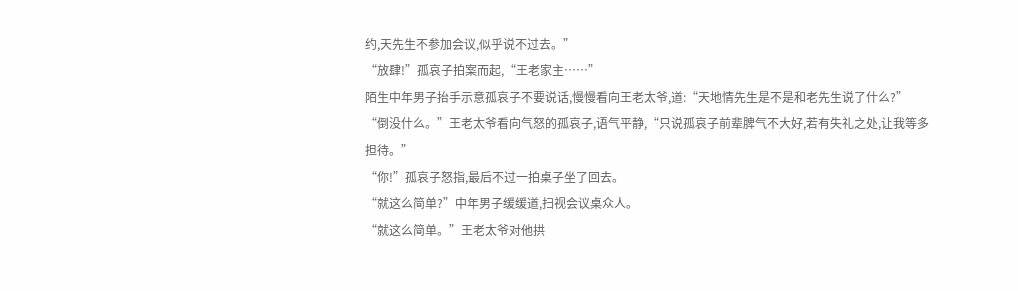约,天先生不参加会议,似乎说不过去。”
“放肆!”孤哀子拍案而起,“王老家主……”
陌生中年男子抬手示意孤哀子不要说话,慢慢看向王老太爷,道:“天地情先生是不是和老先生说了什么?”
“倒没什么。”王老太爷看向气怒的孤哀子,语气平静,“只说孤哀子前辈脾气不大好,若有失礼之处,让我等多担待。”
“你!”孤哀子怒指,最后不过一拍桌子坐了回去。
“就这么简单?”中年男子缓缓道,扫视会议桌众人。
“就这么简单。”王老太爷对他拱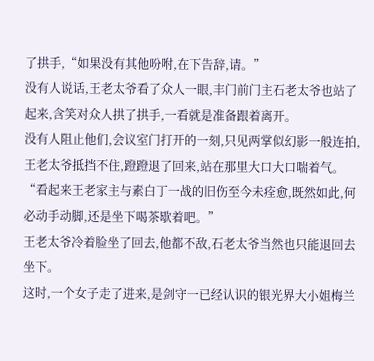了拱手,“如果没有其他吩咐,在下告辞,请。”
没有人说话,王老太爷看了众人一眼,丰门前门主石老太爷也站了起来,含笑对众人拱了拱手,一看就是准备跟着离开。
没有人阻止他们,会议室门打开的一刻,只见两掌似幻影一般连拍,王老太爷抵挡不住,蹬蹬退了回来,站在那里大口大口喘着气。
“看起来王老家主与素白丁一战的旧伤至今未痊愈,既然如此,何必动手动脚,还是坐下喝茶歇着吧。”
王老太爷冷着脸坐了回去,他都不敌,石老太爷当然也只能退回去坐下。
这时,一个女子走了进来,是剑守一已经认识的银光界大小姐梅兰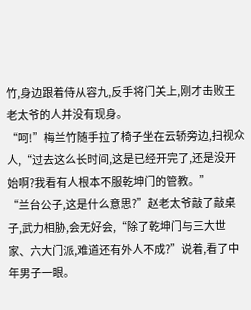竹,身边跟着侍从容九,反手将门关上,刚才击败王老太爷的人并没有现身。
“呵!”梅兰竹随手拉了椅子坐在云轿旁边,扫视众人,“过去这么长时间,这是已经开完了,还是没开始啊?我看有人根本不服乾坤门的管教。”
“兰台公子,这是什么意思?”赵老太爷敲了敲桌子,武力相胁,会无好会,“除了乾坤门与三大世家、六大门派,难道还有外人不成?”说着,看了中年男子一眼。